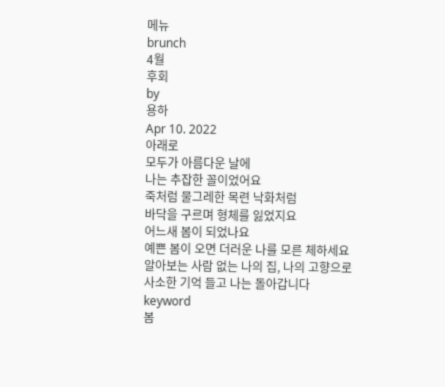메뉴
brunch
4월
후회
by
용하
Apr 10. 2022
아래로
모두가 아름다운 날에
나는 추잡한 꼴이었어요
죽처럼 물그레한 목련 낙화처럼
바닥을 구르며 형체를 잃었지요
어느새 봄이 되었나요
예쁜 봄이 오면 더러운 나를 모른 체하세요
알아보는 사람 없는 나의 집, 나의 고향으로
사소한 기억 들고 나는 돌아갑니다
keyword
봄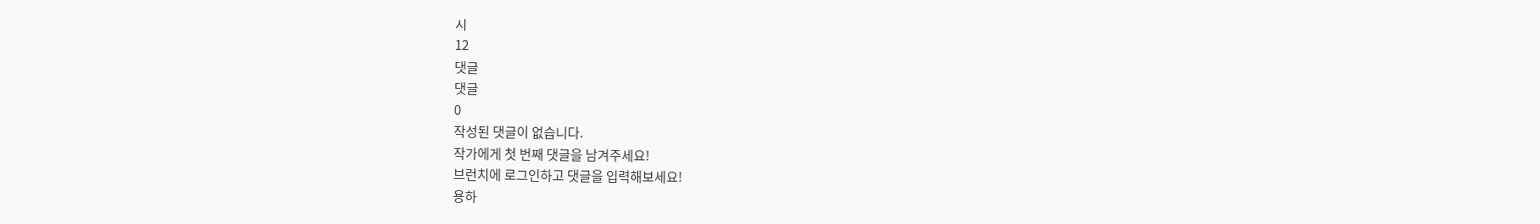시
12
댓글
댓글
0
작성된 댓글이 없습니다.
작가에게 첫 번째 댓글을 남겨주세요!
브런치에 로그인하고 댓글을 입력해보세요!
용하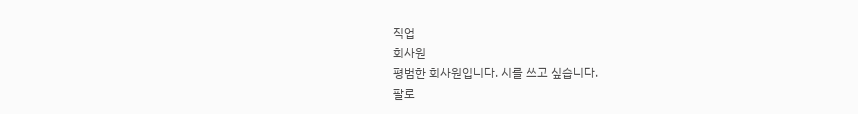직업
회사원
평범한 회사원입니다. 시를 쓰고 싶습니다.
팔로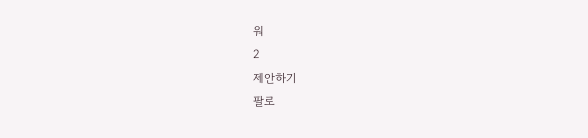워
2
제안하기
팔로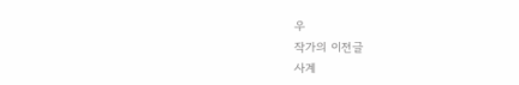우
작가의 이전글
사계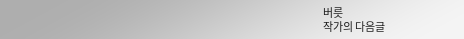버릇
작가의 다음글